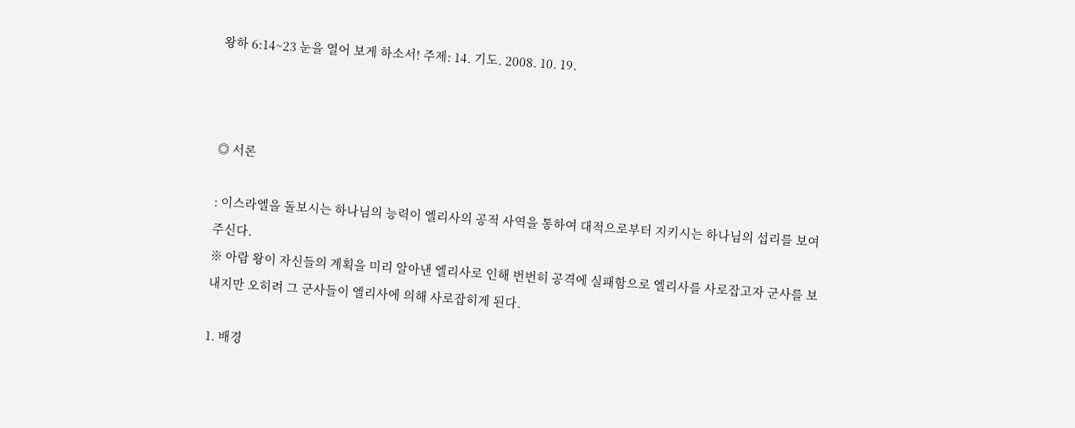왕하 6:14~23 눈을 열어 보게 하소서! 주제: 14. 기도. 2008. 10. 19.



◎ 서론

: 이스라엘을 돌보시는 하나님의 능력이 엘리사의 공적 사역을 통하여 대적으로부터 지키시는 하나님의 섭리를 보여 주신다.
※ 아람 왕이 자신들의 계획을 미리 알아낸 엘리사로 인해 번번히 공격에 실패함으로 엘리사를 사로잡고자 군사를 보내지만 오히려 그 군사들이 엘리사에 의해 사로잡히게 된다.

1. 배경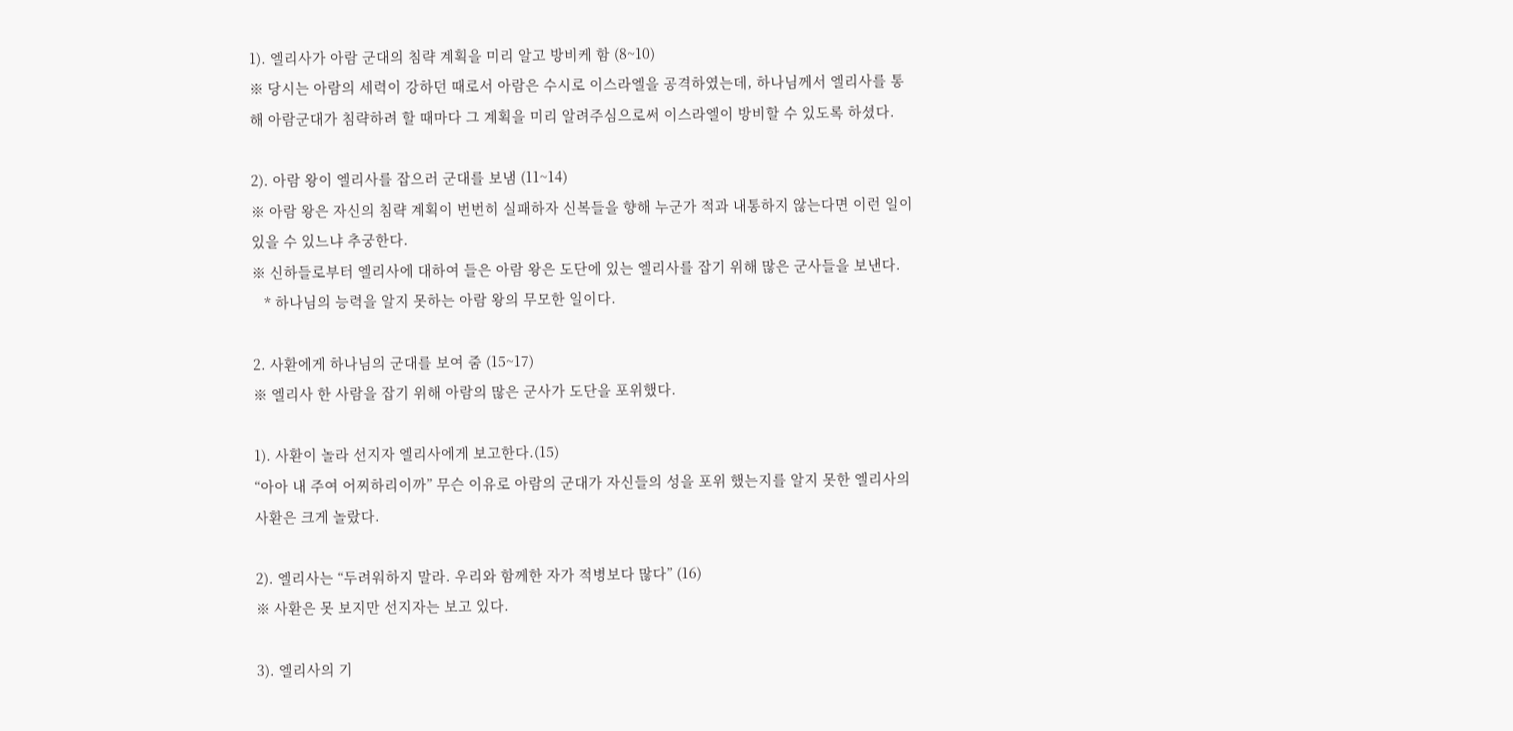1). 엘리사가 아람 군대의 침략 계획을 미리 알고 방비케 함 (8~10)
※ 당시는 아람의 세력이 강하던 때로서 아람은 수시로 이스라엘을 공격하였는데, 하나님께서 엘리사를 통해 아람군대가 침략하려 할 때마다 그 계획을 미리 알려주심으로써 이스라엘이 방비할 수 있도록 하셨다.

2). 아람 왕이 엘리사를 잡으러 군대를 보냄 (11~14)
※ 아람 왕은 자신의 침략 계획이 번번히 실패하자 신복들을 향해 누군가 적과 내통하지 않는다면 이런 일이 있을 수 있느냐 추궁한다.
※ 신하들로부터 엘리사에 대하여 들은 아람 왕은 도단에 있는 엘리사를 잡기 위해 많은 군사들을 보낸다.
   * 하나님의 능력을 알지 못하는 아람 왕의 무모한 일이다.

2. 사환에게 하나님의 군대를 보여 줌 (15~17)
※ 엘리사 한 사람을 잡기 위해 아람의 많은 군사가 도단을 포위했다.

1). 사환이 놀라 선지자 엘리사에게 보고한다.(15)
“아아 내 주여 어찌하리이까” 무슨 이유로 아람의 군대가 자신들의 성을 포위 했는지를 알지 못한 엘리사의 사환은 크게 놀랐다.

2). 엘리사는 “두려워하지 말라. 우리와 함께한 자가 적병보다 많다” (16)
※ 사환은 못 보지만 선지자는 보고 있다.

3). 엘리사의 기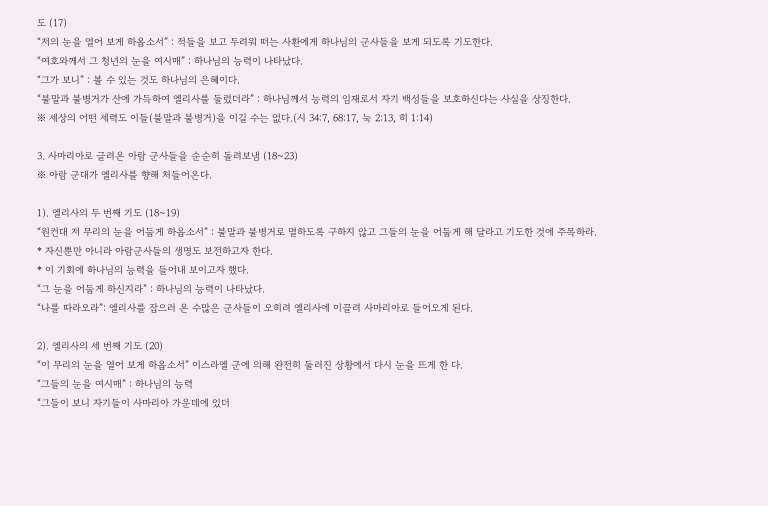도 (17)
“저의 눈을 열어 보게 하옵소서” : 적들을 보고 두려워 떠는 사환에게 하나님의 군사들을 보게 되도록 기도한다.
“여호와께서 그 청년의 눈을 여시매” : 하나님의 능력이 나타났다.
“그가 보니” : 볼 수 있는 것도 하나님의 은혜이다.
“불말과 불병거가 산에 가득하여 엘리사를 둘렀더라” : 하나님께서 능력의 임재로서 자기 백성들을 보호하신다는 사실을 상징한다.
※ 세상의 어떤 세력도 이들(불말과 불병거)을 이길 수는 없다.(시 34:7, 68:17, 눅 2:13, 히 1:14)

3. 사마리아로 글려온 아람 군사들을 순순히 돌려보냄 (18~23)
※ 아람 군대가 엘리사를 향해 처들어온다.

1). 엘리사의 두 번째 기도 (18~19)
“원컨대 저 무리의 눈을 어둡게 하옵소서” : 불말과 불병거로 멸하도록 구하지 않고 그들의 눈을 어둡게 해 달라고 기도한 것에 주목하라.
* 자신뿐만 아니라 아람군사들의 생명도 보전하고자 한다.
* 이 기회에 하나님의 능력을 들어내 보이고자 했다.
“그 눈을 어둡게 하신지라” : 하나님의 능력이 나타났다.
“나를 따라오라”: 엘리사를 잡으러 온 수많은 군사들이 오히려 엘리사에 이끌려 사마리아로 들어오게 된다.

2). 엘리사의 세 번째 기도 (20)
“이 무리의 눈을 열어 보게 하옵소서” 이스라엘 군에 의해 완전히 둘러진 상황에서 다시 눈을 뜨게 한 다.
“그들의 눈을 여시매” : 하나님의 능력
“그들이 보니 자기들이 사마리아 가운데에 있더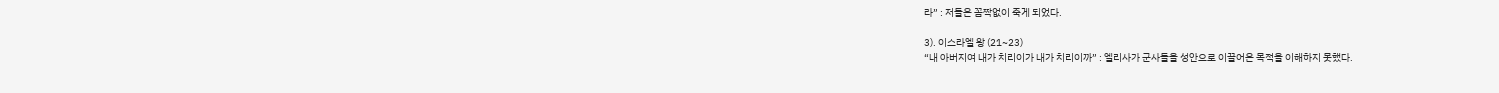라” : 저들은 꼼짝없이 죽게 되었다.

3). 이스라엘 왕 (21~23)
“내 아버지여 내가 치리이가 내가 치리이까” : 엘리사가 군사들을 성안으로 이끌어온 목적을 이해하지 못했다.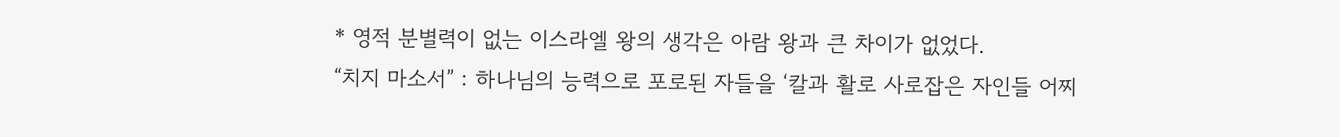* 영적 분별력이 없는 이스라엘 왕의 생각은 아람 왕과 큰 차이가 없었다.
“치지 마소서” : 하나님의 능력으로 포로된 자들을 ‘칼과 활로 사로잡은 자인들 어찌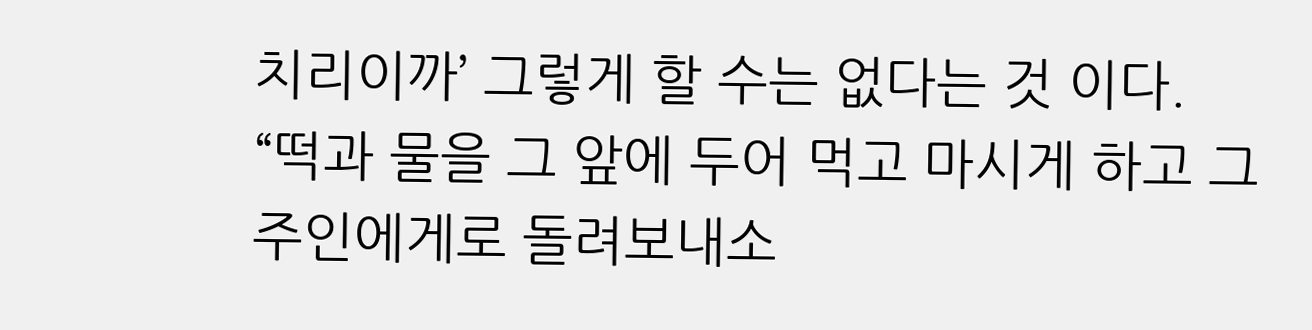치리이까’ 그렇게 할 수는 없다는 것 이다.
“떡과 물을 그 앞에 두어 먹고 마시게 하고 그 주인에게로 돌려보내소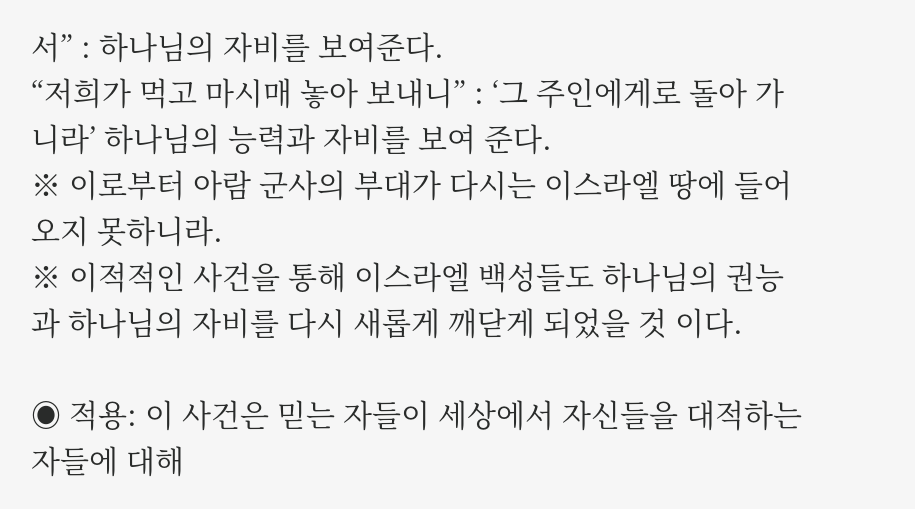서” : 하나님의 자비를 보여준다.
“저희가 먹고 마시매 놓아 보내니” : ‘그 주인에게로 돌아 가니라’ 하나님의 능력과 자비를 보여 준다.
※ 이로부터 아람 군사의 부대가 다시는 이스라엘 땅에 들어오지 못하니라.
※ 이적적인 사건을 통해 이스라엘 백성들도 하나님의 권능과 하나님의 자비를 다시 새롭게 깨닫게 되었을 것 이다.

◉ 적용: 이 사건은 믿는 자들이 세상에서 자신들을 대적하는 자들에 대해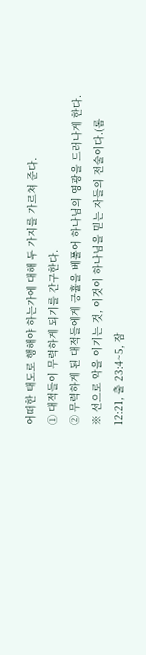어떠한 태도로 행해야 하는가에 대해 두 가지를 가르쳐 준다.
① 대적들이 무력하게 되기를 간구한다.
② 무력하게 된 대적들에게 긍휼을 베풀어 하나님의 영광을 드러나게 한다.
※ 선으로 악을 이기는 것, 이것이 하나님을 믿는 자들의 전술이다.(롬 12:21, 출 23:4~5, 잠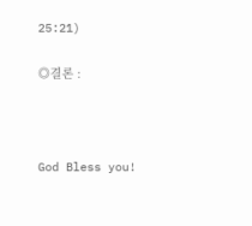25:21)

◎결론 :



God Bless you!